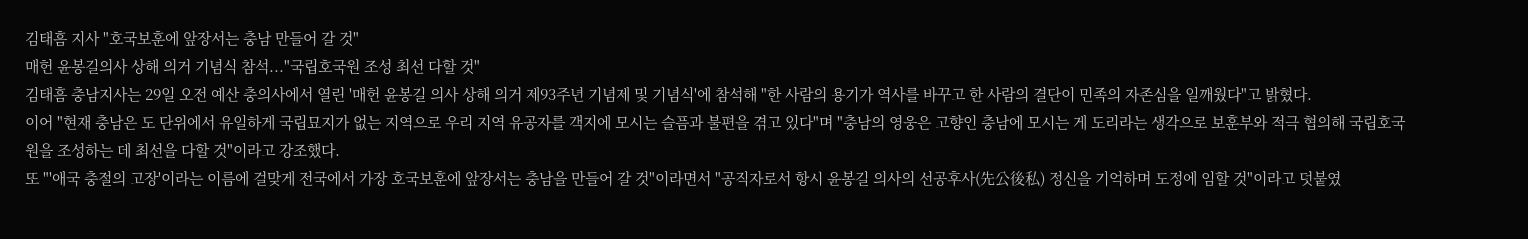김태흠 지사 "호국보훈에 앞장서는 충남 만들어 갈 것"
매헌 윤봉길의사 상해 의거 기념식 참석..."국립호국원 조성 최선 다할 것"
김태흠 충남지사는 29일 오전 예산 충의사에서 열린 '매헌 윤봉길 의사 상해 의거 제93주년 기념제 및 기념식'에 참석해 "한 사람의 용기가 역사를 바꾸고 한 사람의 결단이 민족의 자존심을 일깨웠다"고 밝혔다.
이어 "현재 충남은 도 단위에서 유일하게 국립묘지가 없는 지역으로 우리 지역 유공자를 객지에 모시는 슬픔과 불편을 겪고 있다"며 "충남의 영웅은 고향인 충남에 모시는 게 도리라는 생각으로 보훈부와 적극 협의해 국립호국원을 조성하는 데 최선을 다할 것"이라고 강조했다.
또 "'애국 충절의 고장'이라는 이름에 걸맞게 전국에서 가장 호국보훈에 앞장서는 충남을 만들어 갈 것"이라면서 "공직자로서 항시 윤봉길 의사의 선공후사(先公後私) 정신을 기억하며 도정에 임할 것"이라고 덧붙였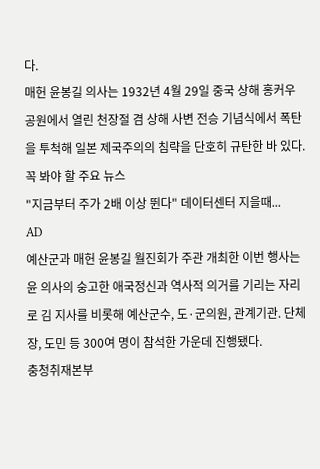다.
매헌 윤봉길 의사는 1932년 4월 29일 중국 상해 홍커우 공원에서 열린 천장절 겸 상해 사변 전승 기념식에서 폭탄을 투척해 일본 제국주의의 침략을 단호히 규탄한 바 있다.
꼭 봐야 할 주요 뉴스
"지금부터 주가 2배 이상 뛴다" 데이터센터 지을때...
AD
예산군과 매헌 윤봉길 월진회가 주관 개최한 이번 행사는 윤 의사의 숭고한 애국정신과 역사적 의거를 기리는 자리로 김 지사를 비롯해 예산군수, 도·군의원, 관계기관. 단체장, 도민 등 300여 명이 참석한 가운데 진행됐다.
충청취재본부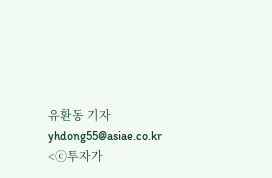유환동 기자 yhdong55@asiae.co.kr
<ⓒ투자가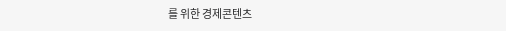를 위한 경제콘텐츠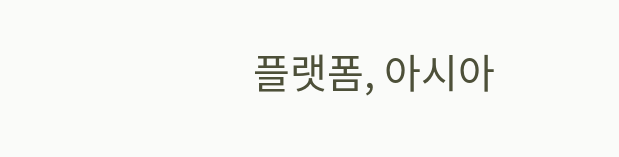플랫폼, 아시아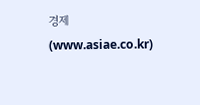경제(www.asiae.co.kr)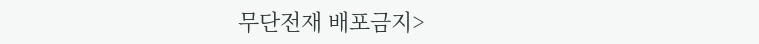무단전재 배포금지>